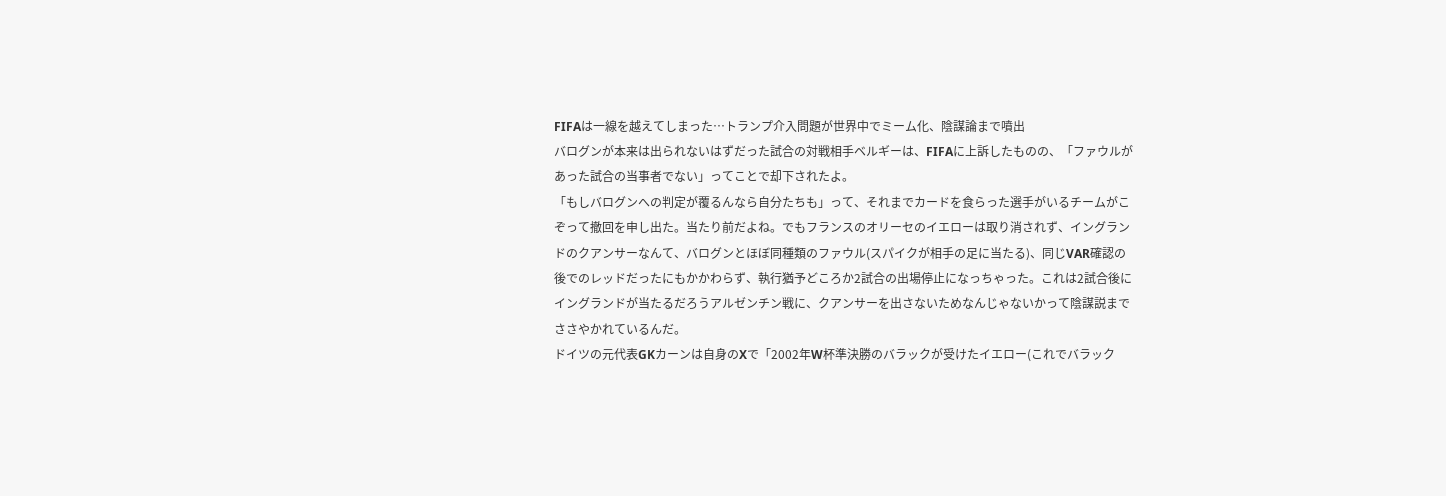FIFAは一線を越えてしまった…トランプ介入問題が世界中でミーム化、陰謀論まで噴出
バログンが本来は出られないはずだった試合の対戦相手ベルギーは、FIFAに上訴したものの、「ファウルがあった試合の当事者でない」ってことで却下されたよ。
「もしバログンへの判定が覆るんなら自分たちも」って、それまでカードを食らった選手がいるチームがこぞって撤回を申し出た。当たり前だよね。でもフランスのオリーセのイエローは取り消されず、イングランドのクアンサーなんて、バログンとほぼ同種類のファウル(スパイクが相手の足に当たる)、同じVAR確認の後でのレッドだったにもかかわらず、執行猶予どころか2試合の出場停止になっちゃった。これは2試合後にイングランドが当たるだろうアルゼンチン戦に、クアンサーを出さないためなんじゃないかって陰謀説までささやかれているんだ。
ドイツの元代表GKカーンは自身のXで「2002年W杯準決勝のバラックが受けたイエロー(これでバラック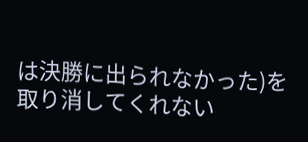は決勝に出られなかった)を取り消してくれない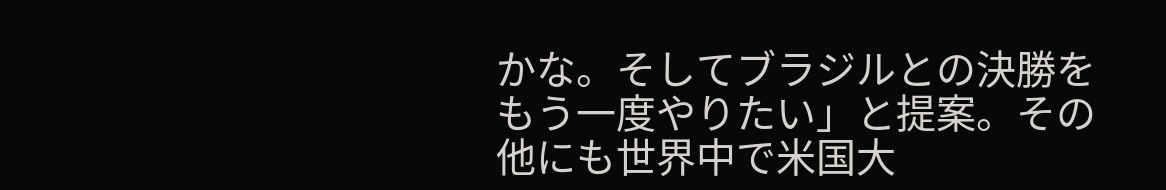かな。そしてブラジルとの決勝をもう一度やりたい」と提案。その他にも世界中で米国大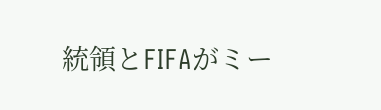統領とFIFAがミー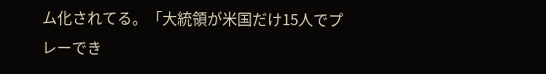ム化されてる。「大統領が米国だけ15人でプレーでき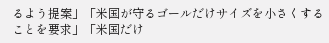るよう提案」「米国が守るゴールだけサイズを小さくすることを要求」「米国だけ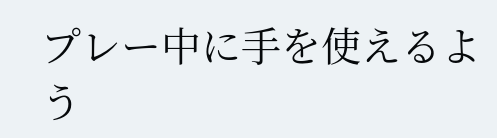プレー中に手を使えるよう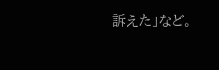訴えた」など。